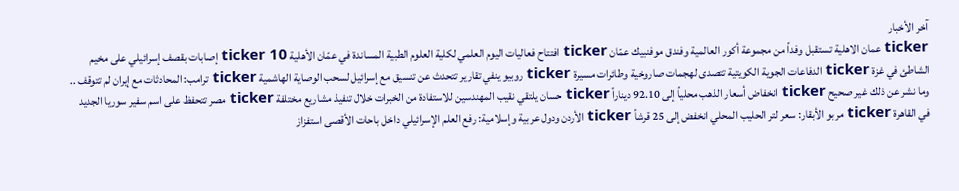آخر الأخبار
ticker عمان الاهلية تستقبل وفداً من مجموعة أكور العالمية وفندق موفنبيك عمّان ticker افتتاح فعاليات اليوم العلمي لكلية العلوم الطبية المساندة في عمّان الأهلية ticker 10 إصابات بقصف إسرائيلي على مخيم الشاطئ في غزة ticker الدفاعات الجوية الكويتية تتصدى لهجمات صاروخية وطائرات مسيرة ticker روبيو ينفي تقارير تتحدث عن تنسيق مع إسرائيل لسحب الوصاية الهاشمية ticker ترامب: المحادثات مع إيران لم تتوقف .. وما نشر عن ذلك غير صحيح ticker انخفاض أسعار الذهب محلياً إلى 92.10 ديناراً ticker حسان يلتقي نقيب المهندسين للاستفادة من الخبرات خلال تنفيذ مشاريع مختلفة ticker مصر تتحفظ على اسم سفير سوريا الجديد في القاهرة ticker مربو الأبقار: سعر لتر الحليب المحلي انخفض إلى 25 قرشاً ticker الأردن ودول عربية وإسلامية: رفع العلم الإسرائيلي داخل باحات الأقصى استفزاز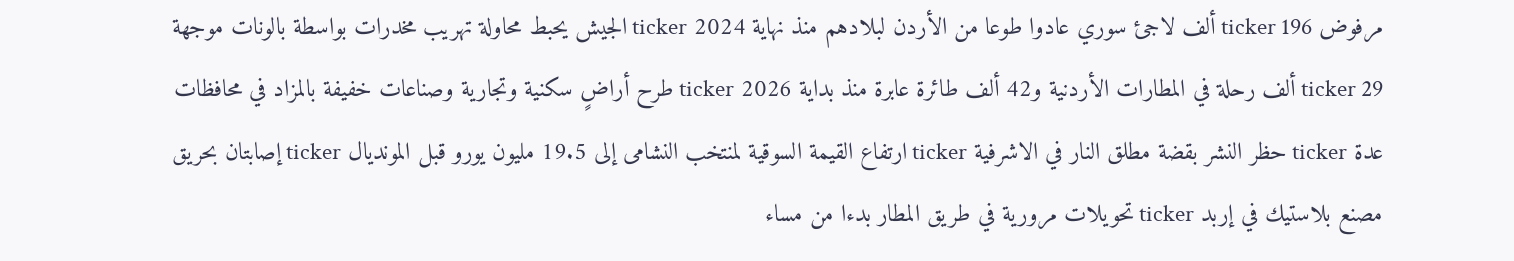مرفوض ticker 196 ألف لاجئ سوري عادوا طوعا من الأردن لبلادهم منذ نهاية 2024 ticker الجيش يحبط محاولة تهريب مخدرات بواسطة بالونات موجهة ticker 29 ألف رحلة في المطارات الأردنية و42 ألف طائرة عابرة منذ بداية 2026 ticker طرح أراضٍ سكنية وتجارية وصناعات خفيفة بالمزاد في محافظات عدة ticker حظر النشر بقضة مطلق النار في الاشرفية ticker ارتفاع القيمة السوقية لمنتخب النشامى إلى 19.5 مليون يورو قبل المونديال ticker إصابتان بحريق مصنع بلاستيك في إربد ticker تحويلات مرورية في طريق المطار بدءا من مساء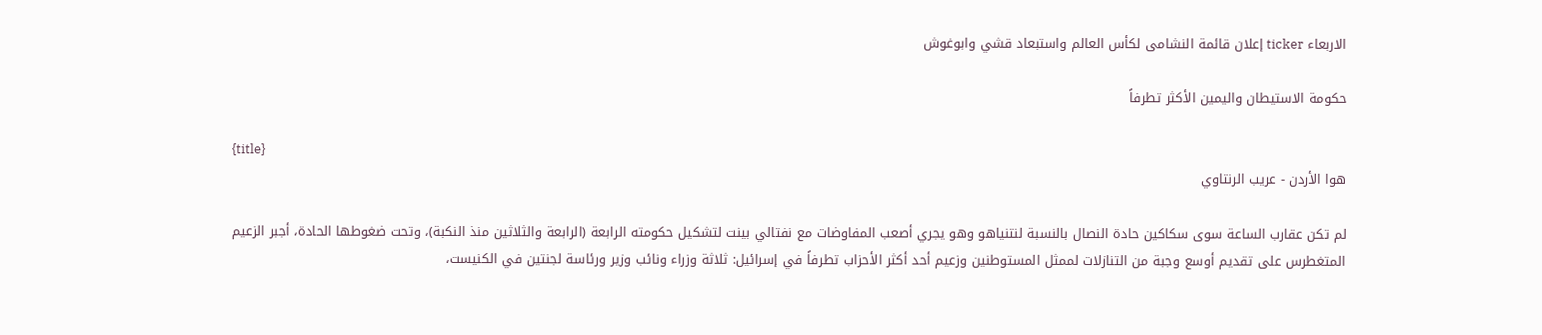الاربعاء ticker إعلان قائمة النشامى لكأس العالم واستبعاد قشي وابوغوش

حكومة الاستيطان واليمين الأكثر تطرفاً

{title}
هوا الأردن - عريب الرنتاوي

لم تكن عقارب الساعة سوى سكاكين حادة النصال بالنسبة لنتنياهو وهو يجري أصعب المفاوضات مع نفتالي بينت لتشكيل حكومته الرابعة (الرابعة والثلاثين منذ النكبة)، وتحت ضغوطها الحادة، أجبر الزعيم المتغطرس على تقديم أوسع وجبة من التنازلات لممثل المستوطنين وزعيم أحد أكثر الأحزاب تطرفاً في إسرائيل: ثلاثة وزراء ونائب وزير ورئاسة لجنتين في الكنيست،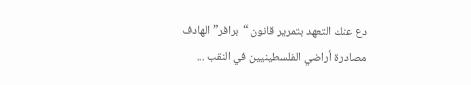دع عنك التعهد بتمرير قانون “برافر” الهادف مصادرة أراضي الفلسطينيين في النقب ...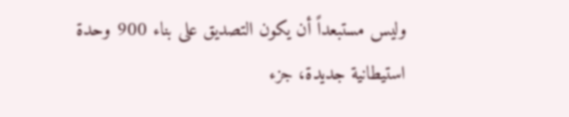وليس مستبعداً أن يكون التصديق على بناء 900 وحدة استيطانية جديدة، جزء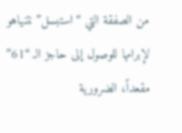من الصفقة التي “استبسل” نتنياهو لإبرامها للوصول إلى حاجز الـ “61” مقعداً، الضرورية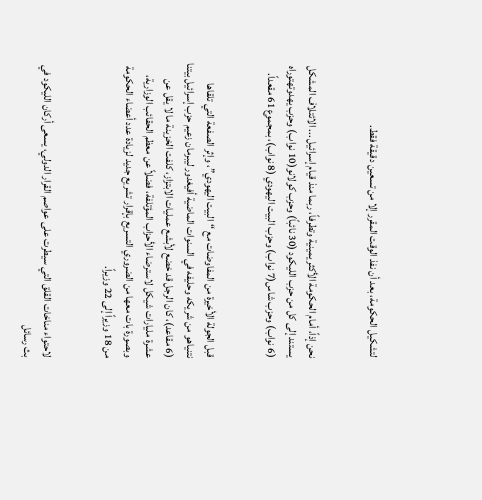لتشكيل الحكومة، بعد أن نفذ الوقت المقرر إلا من تسعين دقيقة فقط.


نحن إذاً، أمام الحكومة الأكثر يمينية وتطرفاً، ربما منذ قيام إسرائيل ... الائتلاف المشكل يستند إلى كل من حزب الليكود (30 نائباً) وحزب كولانو(10 نواب) وحزب يهدوتهتوراه (6 نواب) وحزب شاس(7 نواب) وحزب البيت اليهودي (8 نواب)، بمجموع 61 مقعداً.


قبل الجولة الأخيرة من المفاوضات مع “البيت اليهودي”، وإثر الصفعة التي تلقاها نتنياهو من شريكه وحليفه في السنوات الماضية أفيغدور ليبرمان زعيم حزب إسرائيل بيتنا (6 مقاعد)، كان الرجل قد خضع لأبشع عمليات الابتزاز، كلفت الخزينة ما لا يقل عن عشرة مليارات شيكل لاسترضاء الأحزاب المؤتلفة، فضلاً عن معظم الحقائب الوزارية، وبصورة بات معها من الضروري التسريع بإقرار تشريع جديد لزيادة عدد أعضاء الحكومة من 18 وزيراً إلى 22 وزيراً.


لاحتواء مناخات القلق التي سيطرت على عواصم القرار الدولي، يسعى أركان الليكود في بث رسائل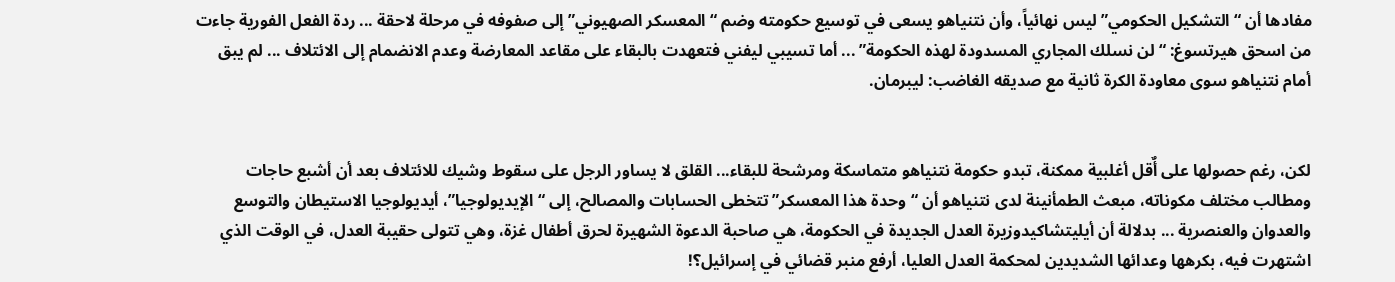مفادها أن “التشكيل الحكومي” ليس نهائياً، وأن نتنياهو يسعى في توسيع حكومته وضم “المعسكر الصهيوني” إلى صفوفه في مرحلة لاحقة ... ردة الفعل الفورية جاءت من اسحق هيرتسوغ: “لن نسلك المجاري المسدودة لهذه الحكومة” ... أما تسيبي ليفني فتعهدت بالبقاء على مقاعد المعارضة وعدم الانضمام إلى الائتلاف ... لم يبق أمام نتنياهو سوى معاودة الكرة ثانية مع صديقه الغاضب: ليبرمان.


لكن، رغم حصولها على أٌقل أغلبية ممكنة، تبدو حكومة نتنياهو متماسكة ومرشحة للبقاء... القلق لا يساور الرجل على سقوط وشيك للائتلاف بعد أن أشبع حاجات ومطالب مختلف مكوناته، مبعث الطمأنينة لدى نتنياهو أن “وحدة هذا المعسكر” تتخطى الحسابات والمصالح، إلى “الإيديولوجيا”، أيديولوجيا الاستيطان والتوسع والعدوان والعنصرية ... بدلالة أن أيليتشاكيدوزيرة العدل الجديدة في الحكومة، هي صاحبة الدعوة الشهيرة لحرق أطفال غزة، وهي تتولى حقيبة العدل، في الوقت الذي اشتهرت فيه، بكرهها وعدائها الشديدين لمحكمة العدل العليا، أرفع منبر قضائي في إسرائيل؟!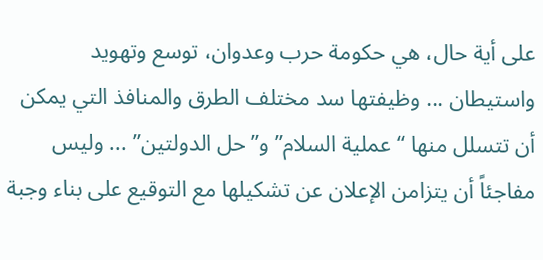على أية حال، هي حكومة حرب وعدوان، توسع وتهويد واستيطان ... وظيفتها سد مختلف الطرق والمنافذ التي يمكن أن تتسلل منها “عملية السلام” و”حل الدولتين” ... وليس مفاجئاً أن يتزامن الإعلان عن تشكيلها مع التوقيع على بناء وجبة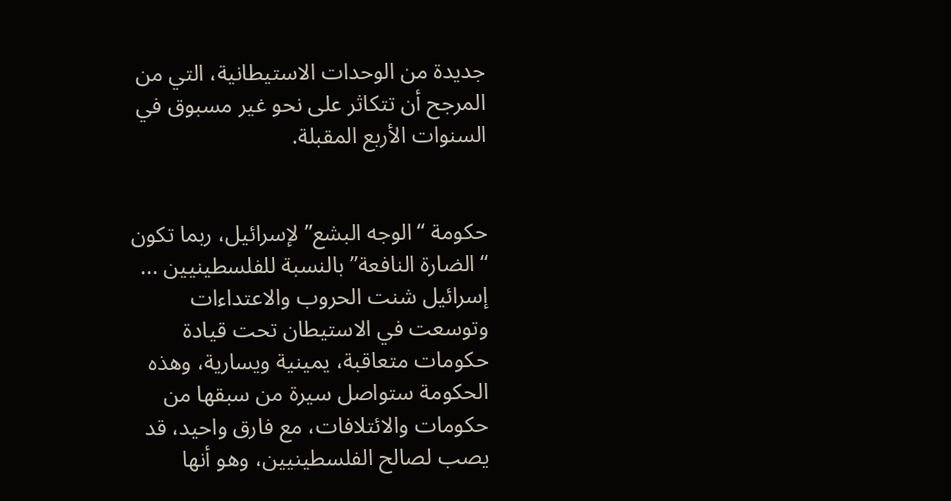جديدة من الوحدات الاستيطانية، التي من المرجح أن تتكاثر على نحو غير مسبوق في السنوات الأربع المقبلة.


حكومة “الوجه البشع” لإسرائيل، ربما تكون “الضارة النافعة” بالنسبة للفلسطينيين ... إسرائيل شنت الحروب والاعتداءات وتوسعت في الاستيطان تحت قيادة حكومات متعاقبة، يمينية ويسارية، وهذه الحكومة ستواصل سيرة من سبقها من حكومات والائتلافات، مع فارق واحيد، قد يصب لصالح الفلسطينيين، وهو أنها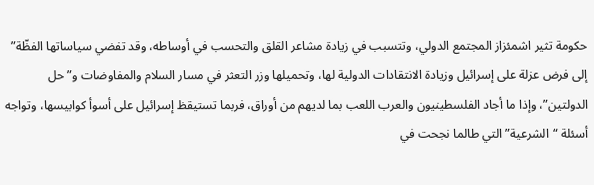حكومة تثير اشمئزاز المجتمع الدولي، وتتسبب في زيادة مشاعر القلق والتحسب في أوساطه، وقد تفضي سياساتها الفظّة” إلى فرض عزلة على إسرائيل وزيادة الانتقادات الدولية لها، وتحميلها وزر التعثر في مسار السلام والمفاوضات و”حل الدولتين”، وإذا ما أجاد الفلسطينيون والعرب اللعب بما لديهم من أوراق، فربما تستيقظ إسرائيل على أسوأ كوابيسها، وتواجه أسئلة “الشرعية” التي طالما نجحت في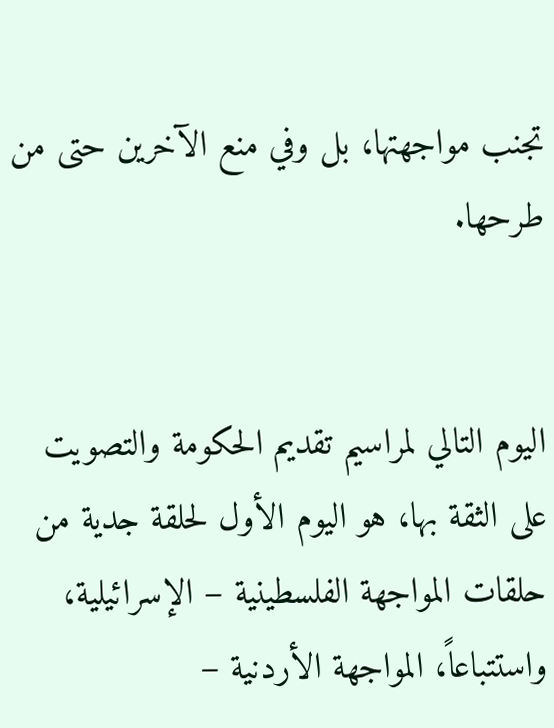تجنب مواجهتها، بل وفي منع الآخرين حتى من طرحها.


اليوم التالي لمراسيم تقديم الحكومة والتصويت على الثقة بها، هو اليوم الأول لحلقة جدية من حلقات المواجهة الفلسطينية – الإسرائيلية، واستتباعاً، المواجهة الأردنية –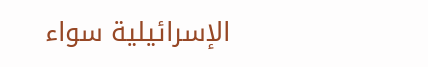الإسرائيلية سواء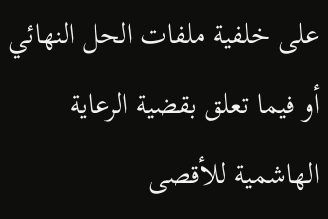على خلفية ملفات الحل النهائي أو فيما تعلق بقضية الرعاية الهاشمية للأقصى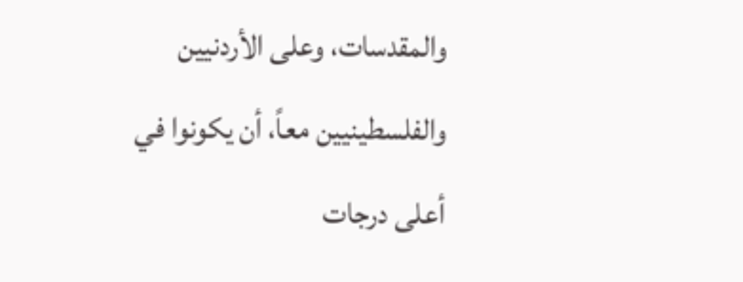والمقدسات، وعلى الأردنيين والفلسطينيين معاً، أن يكونوا في أعلى درجات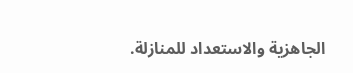الجاهزية والاستعداد للمنازلة.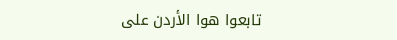تابعوا هوا الأردن على